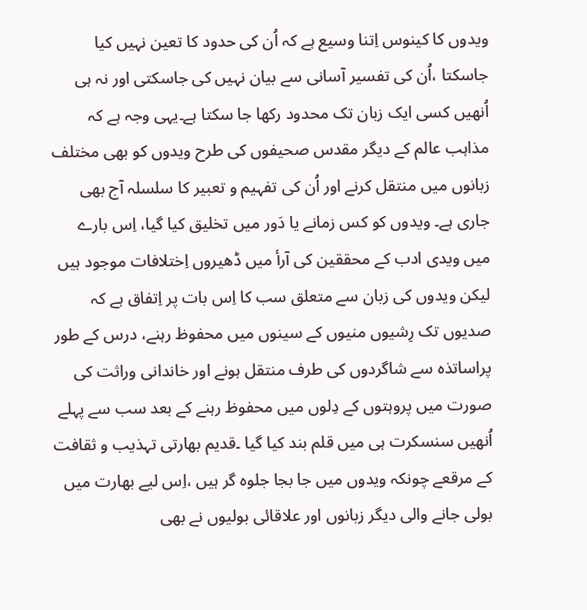ویدوں کا کینوس اِتنا وسیع ہے کہ اُن کی حدود کا تعین نہیں کیا جاسکتا ،اُن کی تفسیر آسانی سے بیان نہیں کی جاسکتی اور نہ ہی اُنھیں کسی ایک زبان تک محدود رکھا جا سکتا ہے۔یہی وجہ ہے کہ مذاہب عالم کے دیگر مقدس صحیفوں کی طرح ویدوں کو بھی مختلف زبانوں میں منتقل کرنے اور اُن کی تفہیم و تعبیر کا سلسلہ آج بھی جاری ہے۔ ویدوں کو کس زمانے یا دَور میں تخلیق کیا گیا، اِس بارے میں ویدی ادب کے محققین کی آرأ میں ڈھیروں اِختلافات موجود ہیں لیکن ویدوں کی زبان سے متعلق سب کا اِس بات پر اِتفاق ہے کہ صدیوں تک رِشیوں منیوں کے سینوں میں محفوظ رہنے، درس کے طور پراساتذہ سے شاگردوں کی طرف منتقل ہونے اور خاندانی وراثت کی صورت میں پروہتوں کے دِلوں میں محفوظ رہنے کے بعد سب سے پہلے اُنھیں سنسکرت ہی میں قلم بند کیا گیا ۔قدیم بھارتی تہذیب و ثقافت کے مرقعے چونکہ ویدوں میں جا بجا جلوہ گر ہیں ،اِس لیے بھارت میں بولی جانے والی دیگر زبانوں اور علاقائی بولیوں نے بھی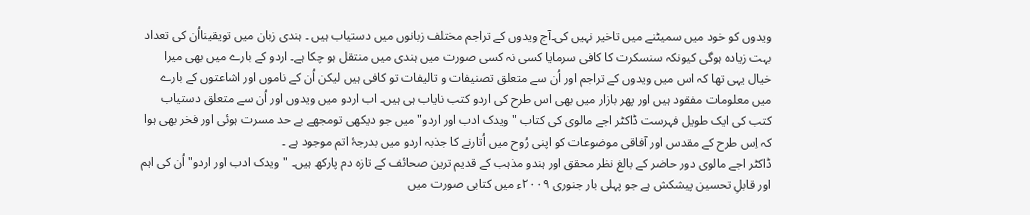ویدوں کو خود میں سمیٹنے میں تاخیر نہیں کی۔آج ویدوں کے تراجم مختلف زبانوں میں دستیاب ہیں ۔ ہندی زبان میں تویقینااُن کی تعداد بہت زیادہ ہوگی کیونکہ سنسکرت کا کافی سرمایا کسی نہ کسی صورت میں ہندی میں منتقل ہو چکا ہے۔ اردو کے بارے میں بھی میرا خیال یہی تھا کہ اس میں ویدوں کے تراجم اور اُن سے متعلق تصنیفات و تالیفات تو کافی ہیں لیکن اُن کے ناموں اور اشاعتوں کے بارے میں معلومات مفقود ہیں اور پھر بازار میں بھی اس طرح کی اردو کتب نایاب ہی ہیں۔ اب اردو میں ویدوں اور اُن سے متعلق دستیاب کتب کی ایک طویل فہرست ڈاکٹر اجے مالوی کی کتاب " ویدک ادب اور اردو"میں جو دیکھی تومجھے بے حد مسرت ہوئی اور فخر بھی ہوا کہ اِس طرح کے مقدس اور آفاقی موضوعات کو اپنی رُوح میں اُتارنے کا جذبہ اردو میں بدرجۂ اتم موجود ہے ۔
ڈاکٹر اجے مالوی دور حاضر کے بالغ نظر محقق اور ہندو مذہب کے قدیم ترین صحائف کے تازہ دم پارکھ ہیں۔ "ویدک ادب اور اردو" اُن کی اہم اور قابلِ تحسین پیشکش ہے جو پہلی بار جنوری ۲۰۰۹ء میں کتابی صورت میں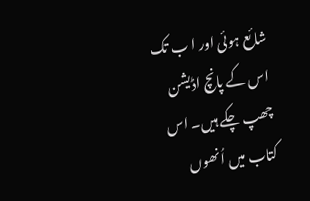شائع ہوئی اور ا ب تک اس کے پانچ اڈیشن چھپ چکے ہیں۔ اس کتاب میں اُنھوں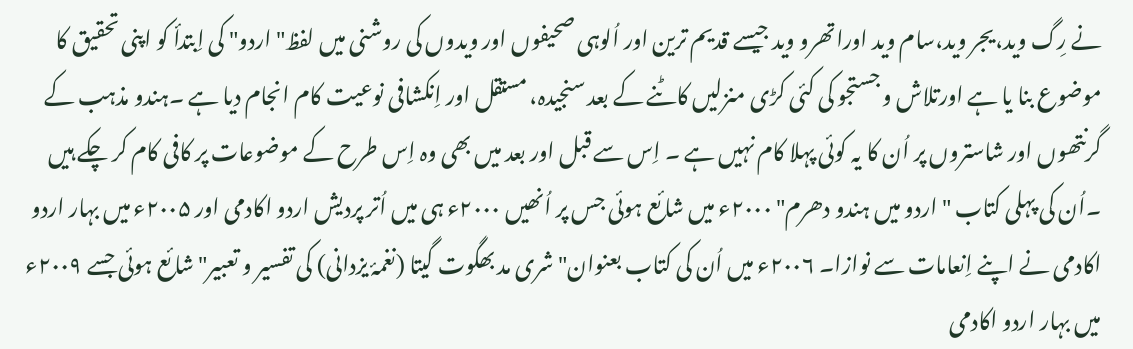نے رِگ وید،یجر وید،سام وید اوراتھرو وید جیسے قدیم ترین اور اُلوہی صحیفوں اور ویدوں کی روشنی میں لفظ" اردو" کی اِبتدأ کو اپنی تحقیق کا موضوع بنا یا ہے اورتلاش و جستجو کی کئی کڑی منزلیں کاٹنے کے بعد سنجیدہ، مستقل اور اِنکشافی نوعیت کام انجام دیا ہے ۔ہندو مذہب کے گرنتھوں اور شاستروں پر اُن کا یہ کوئی پہلا کام نہیں ہے ۔ اِس سے قبل اور بعد میں بھی وہ اِس طرح کے موضوعات پر کافی کام کر چکے ہیں ۔اُن کی پہلی کتاب " اردو میں ہندو دھرم" ۲۰۰۰ء میں شائع ہوئی جس پر اُنھیں ۲۰۰۰ء ہی میں اُتر پردیش اردو اکادمی اور ۲۰۰۵ء میں بہار اردو اکادمی نے اپنے اِنعامات سے نوازا۔ ۲۰۰۶ء میں اُن کی کتاب بعنوان" شری مد بھگوت گیتا (نغمۂ یزدانی) کی تفسیر و تعبیر" شائع ہوئی جسے ۲۰۰۹ء میں بہار اردو اکادمی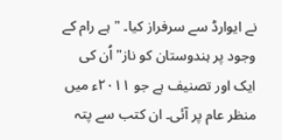نے ایوارڈ سے سرفراز کیا۔ " ہے رام کے وجود پر ہندوستان کو ناز" اُن کی ایک اور تصنیف ہے جو ۲۰۱۱ء میں منظر عام پر آئی۔ ان کتب سے پتہ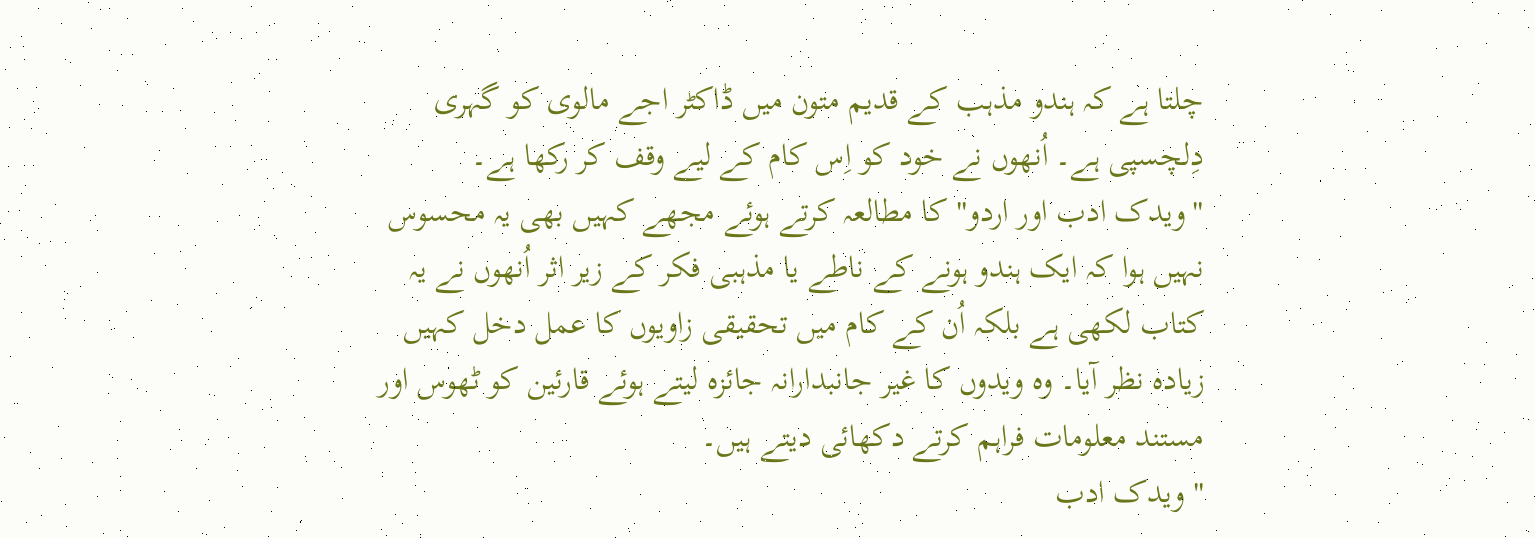چلتا ہے کہ ہندو مذہب کے قدیم متون میں ڈاکٹر اجے مالوی کو گہری دِلچسپی ہے۔ اُنھوں نے خود کو اِس کام کے لیے وقف کر رکھا ہے۔ "ویدک ادب اور اردو" کا مطالعہ کرتے ہوئے مجھے کہیں بھی یہ محسوس نہیں ہوا کہ ایک ہندو ہونے کے ناطے یا مذہبی فکر کے زیر اثر اُنھوں نے یہ کتاب لکھی ہے بلکہ اُن کے کام میں تحقیقی زاویوں کا عمل دخل کہیں زیادہ نظر آیا۔ وہ ویدوں کا غیر جانبدارانہ جائزہ لیتے ہوئے قارئین کو ٹھوس اور مستند معلومات فراہم کرتے دکھائی دیتے ہیں۔
" ویدک ادب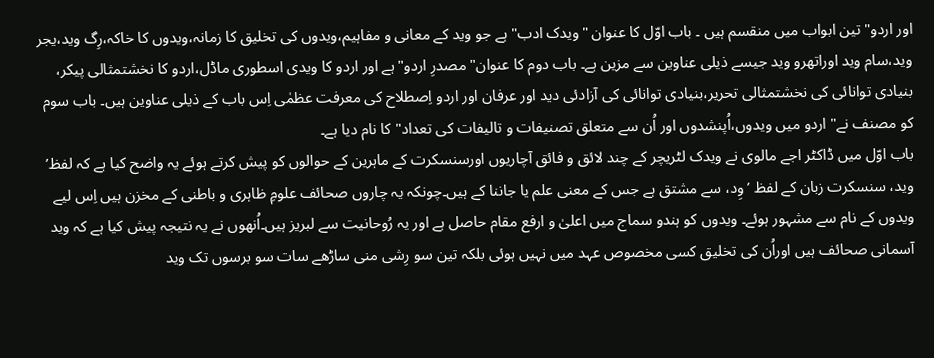اور اردو" تین ابواب میں منقسم ہیں ۔ باب اوّل کا عنوان "ویدک ادب" ہے جو وید کے معانی و مفاہیم،ویدوں کی تخلیق کا زمانہ،ویدوں کا خاکہ،رِگ وید،یجر وید،سام وید اوراتھرو وید جیسے ذیلی عناوین سے مزین ہے۔ باب دوم کا عنوان" مصدرِ اردو" ہے اور اردو کا ویدی اسطوری ماڈل،اردو کا نخشتمثالی پیکر، بنیادی توانائی کی نخشتمثالی تحریر،بنیادی توانائی کی آزادئی دید اور عرفان اور اردو اِصطلاح کی معرفت عظمٰی اِس باب کے ذیلی عناوین ہیں۔ باب سوم کو مصنف نے" اردو میں ویدوں،اُپنشدوں اور اُن سے متعلق تصنیفات و تالیفات کی تعداد" کا نام دیا ہے۔
باب اوّل میں ڈاکٹر اجے مالوی نے ویدک لٹریچر کے چند لائق و فائق آچاریوں اورسنسکرت کے ماہرین کے حوالوں کو پیش کرتے ہوئے یہ واضح کیا ہے کہ لفظ’ وید، سنسکرت زبان کے لفظ ’وِد، سے مشتق ہے جس کے معنی علم یا جاننا کے ہیں۔چونکہ یہ چاروں صحائف علومِ ظاہری و باطنی کے مخزن ہیں اِس لیے ویدوں کے نام سے مشہور ہوئے۔ ویدوں کو ہندو سماج میں اعلیٰ و ارفع مقام حاصل ہے اور یہ رُوحانیت سے لبریز ہیں۔اُنھوں نے یہ نتیجہ پیش کیا ہے کہ وید آسمانی صحائف ہیں اوراُن کی تخلیق کسی مخصوص عہد میں نہیں ہوئی بلکہ تین سو رِشی منی ساڑھے سات سو برسوں تک وید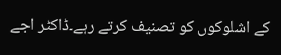کے اشلوکوں کو تصنیف کرتے رہے۔ڈاکٹر اجے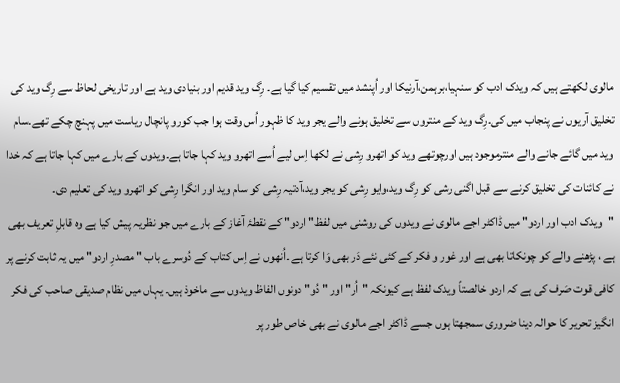مالوی لکھتے ہیں کہ ویدک ادب کو سنہیا،برہمن،آرنیکا اور اُپنشد میں تقسیم کیا گیا ہے۔ رِگ وید قدیم اور بنیادی وید ہے اور تاریخی لحاظ سے رِگ وید کی تخلیق آریوں نے پنجاب میں کی۔رِگ وید کے منتروں سے تخلیق ہونے والے یجر وید کا ظہور اُس وقت ہوا جب کورو پانچال ریاست میں پہنچ چکے تھے۔سام وید میں گائے جانے والے منترموجود ہیں اورچوتھے وید کو اتھرو رِشی نے لکھا اِس لیے اُسے اتھرو وید کہا جاتا ہے۔ویدوں کے بارے میں کہا جاتا ہے کہ خدا نے کائنات کی تخلیق کرنے سے قبل اگنی رشی کو رِگ وید،وایو رِشی کو یجر وید،آدتیہ رِشی کو سام وید اور انگرا رِشی کو اتھرو وید کی تعلیم دی۔
"ویدک ادب اور اردو" میں ڈاکٹر اجے مالوی نے ویدوں کی روشنی میں لفظ" اردو" کے نقطۂ آغاز کے بارے میں جو نظریہ پیش کیا ہے وہ قابلِ تعریف بھی ہے ، پڑھنے والے کو چونکاتا بھی ہے اور غور و فکر کے کئی نئے دَر بھی وَا کرتا ہے ۔اُنھوں نے اِس کتاب کے دُوسرے باب " مصدرِ اردو" میں یہ ثابت کرنے پر کافی قوت صَرف کی ہے کہ اردو خالصتاً ویدک لفظ ہے کیونکہ "اُر" اور " دُو" دونوں الفاظ ویدوں سے ماخوذ ہیں۔ یہاں میں نظام صدیقی صاحب کی فکر انگیز تحریر کا حوالہ دینا ضروری سمجھتا ہوں جسے ڈاکٹر اجے مالوی نے بھی خاص طور پر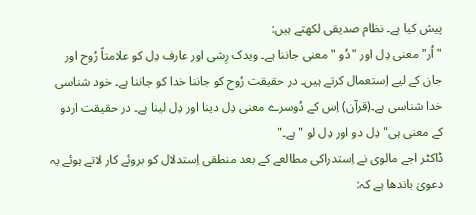پیش کیا ہے۔ نظام صدیقی لکھتے ہیں:
"اُر" معنی دِل اور "دُو " معنی جاننا ہے۔ ویدک رِشی اور عارف دِل کو علامتاً رُوح اور جان کے لیے اِستعمال کرتے ہیں۔ در حقیقت رُوح کو جاننا خدا کو جاننا ہے۔ خود شناسی خدا شناسی ہے۔(قرآن) اِس کے دُوسرے معنی دِل دینا اور دِل لینا ہے۔ در حقیقت اردو کے معنی ہی" دِل دو اور دِل لو "ہے۔"
ڈاکٹر اجے مالوی نے اِستدراکی مطالعے کے بعد منطقی اِستدلال کو بروئے کار لاتے ہوئے یہ دعویٰ باندھا ہے کہ: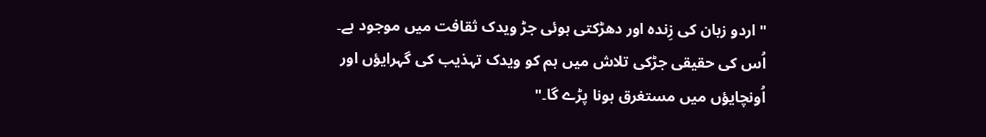" اردو زبان کی زِندہ اور دھڑکتی ہوئی جڑ ویدک ثقافت میں موجود ہے۔ اُس کی حقیقی جڑکی تلاش میں ہم کو ویدک تہذیب کی گہرایؤں اور اُونچایؤں میں مستغرق ہونا پڑے گا۔"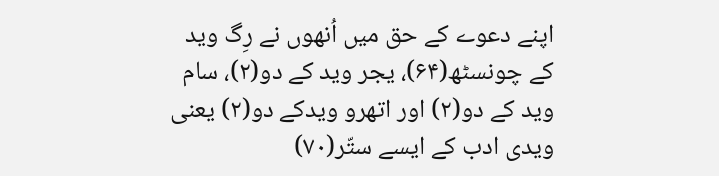اپنے دعوے کے حق میں اُنھوں نے رِگ وید کے چونسٹھ(۶۴)، یجر وید کے دو(۲)، سام وید کے دو(۲) اور اتھرو ویدکے دو(۲) یعنی ویدی ادب کے ایسے ستّر(۷۰)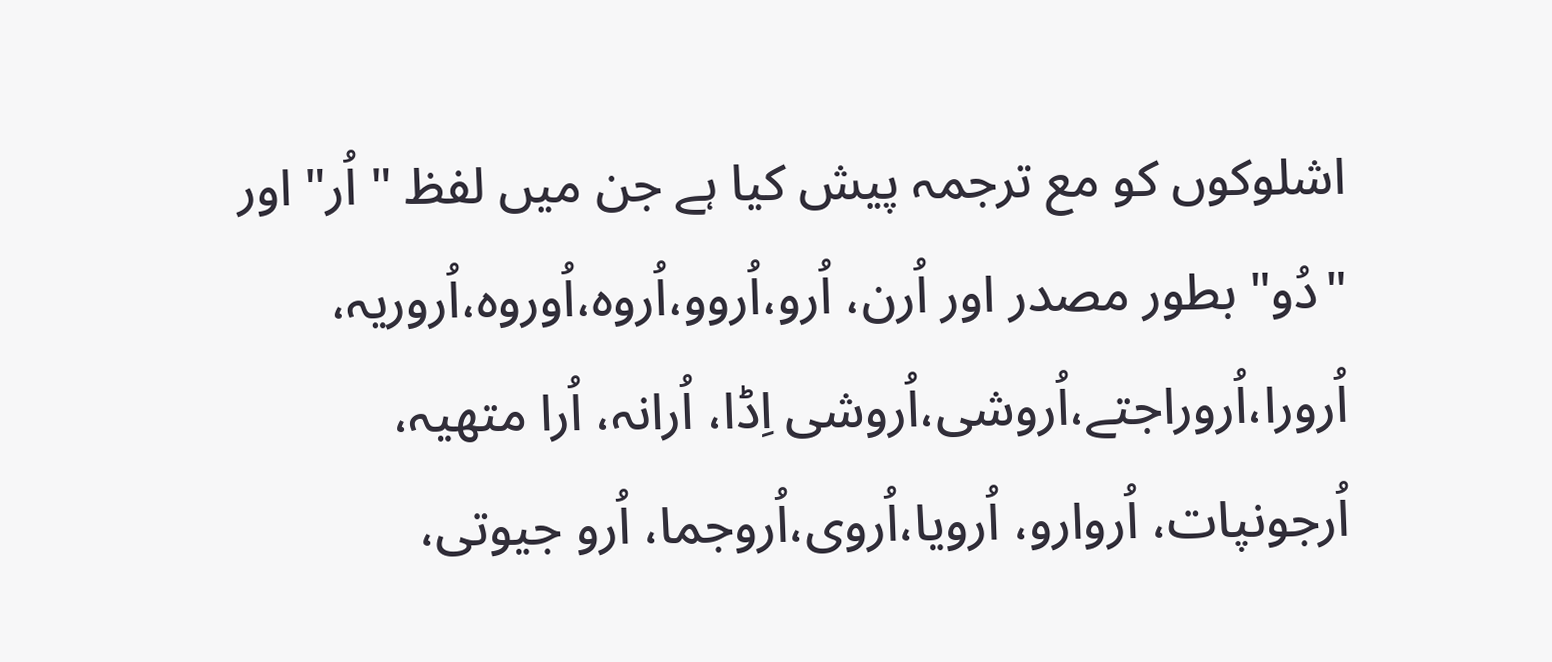اشلوکوں کو مع ترجمہ پیش کیا ہے جن میں لفظ " اُر" اور "دُو" بطور مصدر اور اُرن، اُرو،اُروو،اُروہ،اُوروہ،اُروریہ، اُرورا،اُروراجتے،اُروشی،اُروشی اِڈا، اُرانہ، اُرا متھیہ، اُرجونپات، اُروارو، اُرویا،اُروی،اُروجما، اُرو جیوتی،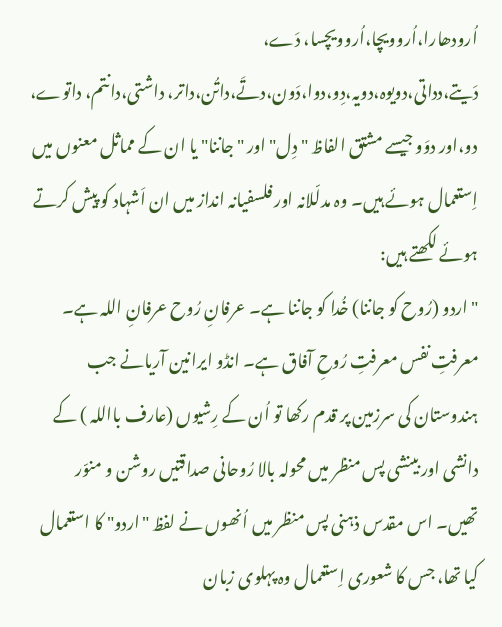اُرودھارا،اُروویچا،اُروویچسا، دَے، دَیتے،دداتی،دویوہ،دویہ،دِو،دوا،دَون،دتَے،داتُن،داتر، داشتی،دانتم، داتوے، دو،اور دوَو جیسے مشتق الفاظ "دِل" اور "جاننا" یا ان کے مماثل معنوں میں اِستعمال ہوئے ہیں۔ وہ مدلّلانہ اور فلسفیانہ انداز میں ان اَشہاد کو پیش کرتے ہوئے لکھتے ہیں:
" اردو (رُوح کو جاننا) خُدا کو جاننا ہے۔ عرفانِ رُوح عرفانِ اللہ ہے۔ معرفتِ نفس معرفتِ رُوحِ آفاق ہے۔ انڈو ایرانین آریانے جب ہندوستان کی سرزمین پر قدم رکھا تو اُن کے رِشیوں (عارف بااللہ ) کے دانشی اور بینشی پس منظر میں محولہ بالا رُوحانی صداقتیں روشن و منوّر تھیں۔ اس مقدس ذہنی پس منظر میں اُنھوں نے لفظ "اردو" کا استعمال کیا تھا، جس کا شعوری اِستعمال وہ پہلوی زبان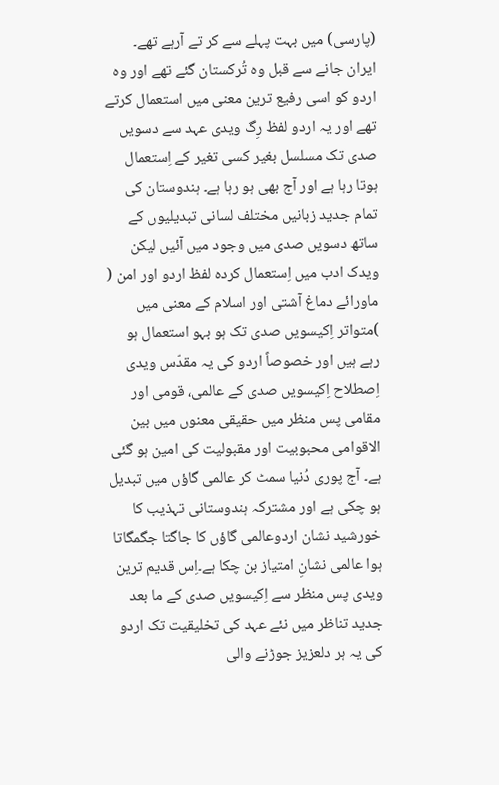(پارسی) میں بہت پہلے سے کر تے آرہے تھے۔ ایران جانے سے قبل وہ تُرکستان گئے تھے اور وہ اردو کو اسی رفیع ترین معنی میں استعمال کرتے تھے اور یہ اردو لفظ رِگ ویدی عہد سے دسویں صدی تک مسلسل بغیر کسی تغیر کے اِستعمال ہوتا رہا ہے اور آج بھی ہو رہا ہے۔ ہندوستان کی تمام جدید زبانیں مختلف لسانی تبدیلیوں کے ساتھ دسویں صدی میں وجود میں آئیں لیکن ویدک ادب میں اِستعمال کردہ لفظ اردو اور امن ( ماورائے دماغ آشتی اور اسلام کے معنی میں )متواتر اِکیسویں صدی تک ہو بہو استعمال ہو رہے ہیں اور خصوصاً اردو کی یہ مقدّس ویدی اِصطلاح اِکیسویں صدی کے عالمی، قومی اور مقامی پس منظر میں حقیقی معنوں میں بین الاقوامی محبوبیت اور مقبولیت کی امین ہو گئی ہے۔ آج پوری دُنیا سمٹ کر عالمی گاؤں میں تبدیل ہو چکی ہے اور مشترکہ ہندوستانی تہذیب کا خورشید نشان اردوعالمی گاؤں کا جاگتا جگمگاتا ہوا عالمی نشانِ امتیاز بن چکا ہے۔اِس قدیم ترین ویدی پس منظر سے اِکیسویں صدی کے ما بعد جدید تناظر میں نئے عہد کی تخلیقیت تک اردو کی یہ ہر دلعزیز جوڑنے والی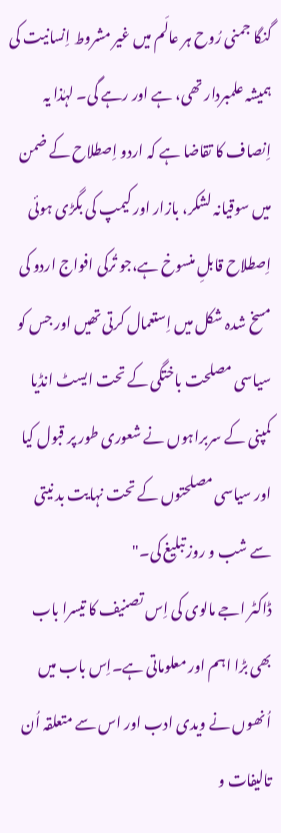گنگا جمنی رُوح ہر عالَم میں غیر مشروط اِنسانیت کی ہمیشہ علمبردار تھی، ہے اور رہے گی۔ لہٰذا یہ اِنصاف کا تقاضا ہے کہ اردو اِصطلاح کے ضمن میں سوقیانہ لشکر، بازار اور کیمپ کی بگڑی ہوئی اِصطلاح قابلِ منسوخ ہے،جو تُرکی افواج اردو کی مسخ شدہ شکل میں اِستعمال کرتی تھیں اور جس کو سیاسی مصلحت باختگی کے تحت ایسٹ انڈیا کمپنی کے سربراہوں نے شعوری طور پر قبول کیا اور سیاسی مصلحتوں کے تحت نہایت بد نیتی سے شب و روز تبلیغ کی۔"
ڈاکٹر اجے مالوی کی اِس تصنیف کا تیسرا باب بھی بڑا اہم اور معلوماتی ہے۔اِس باب میں اُنھوں نے ویدی ادب اور اس سے متعلقہ اُن تالیفات و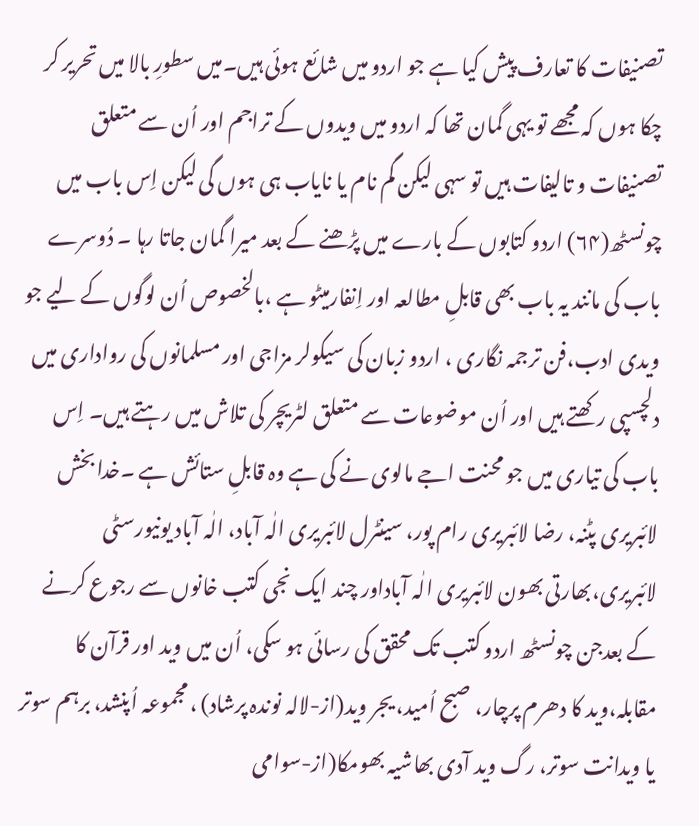تصنیفات کا تعارف پیش کیا ہے جو اردو میں شائع ہوئی ہیں۔میں سطورِ بالا میں تحریر کر چکا ہوں کہ مجھے تو یہی گمان تھا کہ اردو میں ویدوں کے تراجم اور اُن سے متعلق تصنیفات و تالیفات ہیں تو سہی لیکن گم نام یا نایاب ہی ہوں گی لیکن اِس باب میں چونسٹھ(۶۴) اردو کتابوں کے بارے میں پڑھنے کے بعد میرا گمان جاتا رہا ۔ دُوسرے باب کی مانند یہ باب بھی قابلِ مطالعہ اور اِنفارمیٹو ہے ،بالخصوص اُن لوگوں کے لیے جو ویدی ادب،فن ترجمہ نگاری ، اردو زبان کی سیکولر مزاجی اور مسلمانوں کی رواداری میں دلچسپی رکھتے ہیں اور اُن موضوعات سے متعلق لٹریچر کی تلاش میں رہتے ہیں۔ اِس باب کی تیاری میں جو محنت اجے مالوی نے کی ہے وہ قابلِ ستائش ہے ۔خدا بخش لائبریری پٹنہ، رضا لائبریری رام پور، سینٹرل لائبریری الٰہ آباد، الٰہ آباد یونیورسٹی لائبریری،بھارتی بھون لائبریری الٰہ آباداور چند ایک نجی کتب خانوں سے رجوع کرنے کے بعدجن چونسٹھ اردو کتب تک محقق کی رسائی ہو سکی، اُن میں وید اور قرآن کا مقابلہ،وید کا دھرم پرچار، صبح اُمید، یجر وید(از-لالہ نوندہ پرشاد) ، مجموعہ اُپنشد، برہم سوتر یا ویدانت سوتر، رگ وید آدی بھاشیہ بھومکا(از-سوامی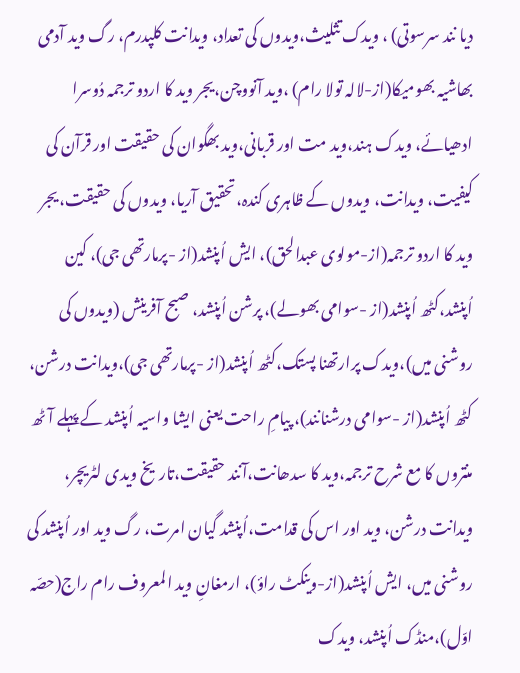دیا نند سرسوتی) ، ویدک تثلیث،ویدوں کی تعداد، ویدانت کلپدرم، رگ وید آدمی بھاشیہ بھومیکا(از-لالہ تولا رام) ،وید آنووچن،یجر وید کا اردو ترجمہ دُوسرا ادھیائے، ویدک ہند،وید مت اور قربانی،وید بھگوان کی حقیقت اور قرآن کی کیفیت، ویدانت، ویدوں کے ظاہری کندہ،تحقیق آریا، ویدوں کی حقیقت، یجر وید کا اردو ترجمہ(از-مولوی عبدالحق)، ایش اُپنشد(از -پرمارتھی جی)، کین اُپنشد،کٹھ اُپنشد(از -سوامی بھولے)، پرشن اُپنشد، صبح آفرینش (ویدوں کی روشنی میں)،ویدک پرارتھنا پستک،کٹھ اُپنشد(از -پرمارتھی جی)،ویدانت درشن، کٹھ اُپنشد(از -سوامی درشنانند)، پیامِ راحت یعنی ایشا واسیہ اُپنشد کے پہلے آٹھ منتروں کا مع شرح ترجمہ،وید کا سدھانت،آنند حقیقت،تاریخ ویدی لٹریچر، ویدانت درشن، وید اور اس کی قدامت،اُپنشد گیان امرت، رگ وید اور اُپنشد کی روشنی میں، ایش اُپنشد(از-وینکٹ راؤ)، ارمغانِ وید المعروف رام راج(حصّہ اوّل)،منڈک اُپنشد، ویدک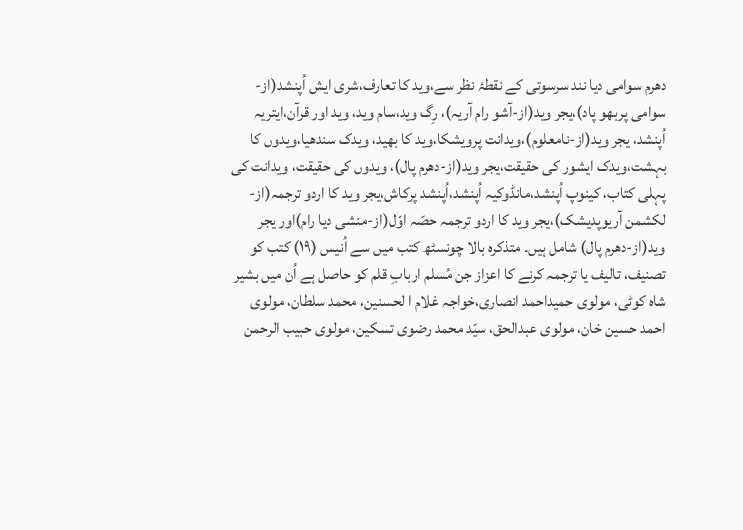دھرم سوامی دیا نند سرسوتی کے نقطۂ نظر سے،وید کا تعارف،شری ایش اُپنشد(از-سوامی پربھو پاد)،یجر وید(از-آشو رام آریہ)، رِگ وید،سام وید، وید اور قرآن،ایتریہ اُپنشد، یجر وید(از-نامعلوم)،ویدانت پرویشکا،وید کا بھید، ویدک سندھیا،ویدوں کا بہشت،ویدک ایشور کی حقیقت،یجر وید(از-دھرم پال)، ویدوں کی حقیقت، ویدانت کی پہلی کتاب، کینوپ اُپنشد،مانڈوکیہ اُپنشد،اُپنشد پرکاش،یجر وید کا اردو ترجمہ(از-لکشمن آریوپدیشک)،یجر وید کا اردو ترجمہ حصّہ اوّل(از-منشی دیا رام)اور یجر وید(از-دھرم پال) شامل ہیں۔ متذکرہ بالا چونسٹھ کتب میں سے اُنیس (۱۹) کتب کو تصنیف، تالیف یا ترجمہ کرنے کا اعزاز جن مُسلم اربابِ قلم کو حاصل ہے اُن میں بشیر شاہ کوٹی، مولوی حمیداحمد انصاری،خواجہ غلام ا لحسنین، محمد سلطان، مولوی احمد حسین خان، مولوی عبدالحق، سیّد محمد رضوی تسکین، مولوی حبیب الرحمن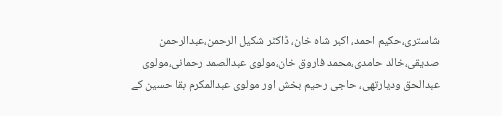شاستری،حکیم احمد، اکبر شاہ خان، ڈاکٹر شکیل الرحمن،عبدالرحمن صدیقی،خالد حامدی،محمد فاروق خان،مولوی عبدالصمد رحمانی،مولوی عبدالحق ودیارتھی، حاجی رحیم بخش اور مولوی عبدالمکرم بقا حسین کے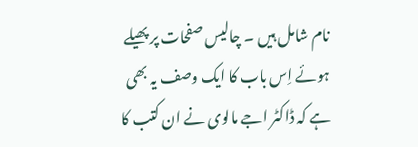نام شامل ہیں ۔ چالیس صفحات پر پھیلے ہوئے اِس باب کا ایک وصف یہ بھی ہے کہ ڈاکٹر اجے مالوی نے ان کتب کا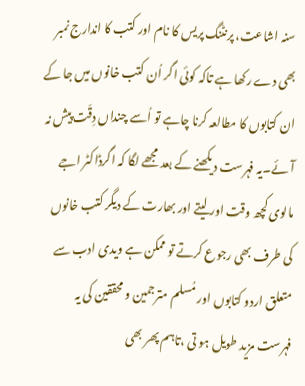سنہ اشاعت، پرنٹنگ پریس کا نام اور کتب کا اندارج نمبر بھی دے رکھا ہے تاکہ کوئی اگر اُن کتب خانوں میں جا کے ان کتابوں کا مطالعہ کرنا چاہے تو اُسے چنداں دِقّت پیش نہ آئے۔یہ فہرست دیکھنے کے بعد مجھے لگا کہ اگرڈاکٹر اجے مالوی کچھ وقت اور لیتے اور بھارت کے دیگر کتب خانوں کی طرف بھی رجوع کرتے تو ممکن ہے ویدی ادب سے متعلق اردو کتابوں اور مُسلم مترجمین و محققین کی یہ فہرست مزید طویل ہو تی ،تاہم پھر بھی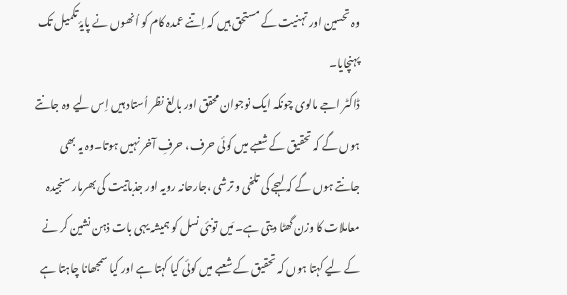وہ تحسین اور تہنیت کے مستحق ہیں کہ اِتنے عمدہ کام کو اُنھوں نے پایۂ تکمیل تک پہنچایا۔
ڈاکٹر اجے مالوی چونکہ ایک نوجوان محقق اور بالغ نظر اُستاد ہیں اِس لیے وہ جانتے ہوں گے کہ تحقیق کے شعبے میں کوئی حرف، حرفِ آخر نہیں ہوتا۔وہ یہ بھی جانتے ہوں گے کہ لہجے کی تلخی و ترشی ،جارحانہ رویہ اور جذباتیت کی بھرمار سنجیدہ معاملات کا وزن گھٹا دیتی ہے۔ مَیں تونئی نسل کو ہمیشہ یہی بات ذہن نشین کر نے کے لیے کہتا ہوں کہ تحقیق کے شعبے میں کوئی کیا کہتا ہے اور کیا سمجھانا چاہتا ہے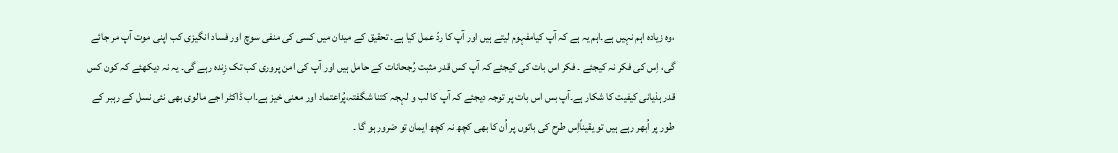،وہ زیادہ اہم نہیں ہے۔اہم یہ ہے کہ آپ کیامفہوم لیتے ہیں اور آپ کا ردّ عمل کیا ہے۔ تحقیق کے میدان میں کسی کی منفی سوچ اور فساد انگیزی کب اپنی موت آپ مر جائے گی، اِس کی فکر نہ کیجئے ۔ فکر اس بات کی کیجئے کہ آپ کس قدر مثبت رُجحانات کے حامل ہیں اور آپ کی امن پروری کب تک زِندہ رہے گی۔ یہ نہ دیکھئے کہ کون کس قدر ہذیانی کیفیت کا شکار ہے۔آپ بس اس بات پر توجہ دیجئے کہ آپ کا لب و لہجہ کتنا شگفتہ،پُراعتماد اور معنی خیز ہے۔اب ڈاکٹر اجے مالوی بھی نئی نسل کے رہبر کے طور پر اُبھر رہے ہیں تو یقیناًاِس طرح کی باتوں پر اُن کا بھی کچھ نہ کچھ ایمان تو ضرور ہو گا ۔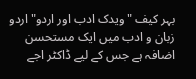بہر کیف "ویدک ادب اور اردو" اردو زبان و ادب میں ایک مستحسن اضافہ ہے جس کے لیے ڈاکٹر اجے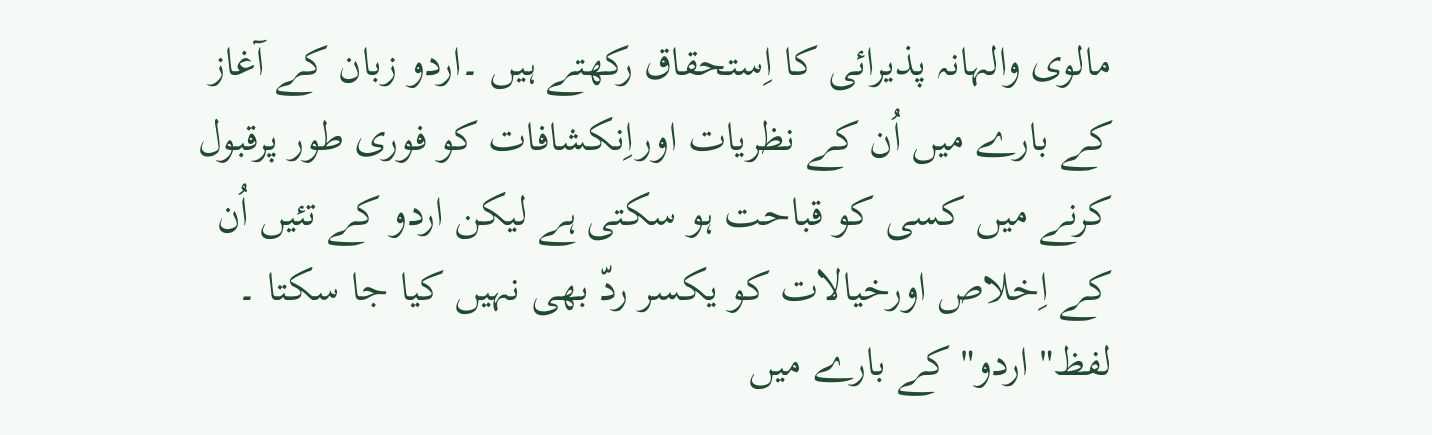مالوی والہانہ پذیرائی کا اِستحقاق رکھتے ہیں ۔اردو زبان کے آغاز کے بارے میں اُن کے نظریات اوراِنکشافات کو فوری طور پرقبول کرنے میں کسی کو قباحت ہو سکتی ہے لیکن اردو کے تئیں اُن کے اِخلاص اورخیالات کو یکسر ردّ بھی نہیں کیا جا سکتا ۔ لفظ" اردو" کے بارے میں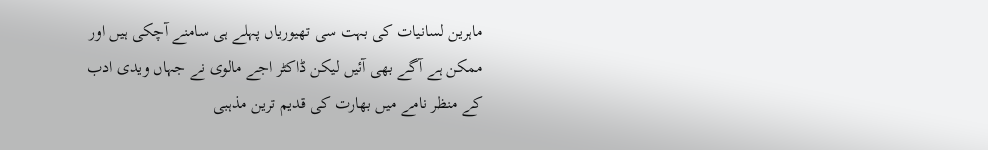ماہرین لسانیات کی بہت سی تھیوریاں پہلے ہی سامنے آچکی ہیں اور ممکن ہے آگے بھی آئیں لیکن ڈاکٹر اجے مالوی نے جہاں ویدی ادب کے منظر نامے میں بھارت کی قدیم ترین مذہبی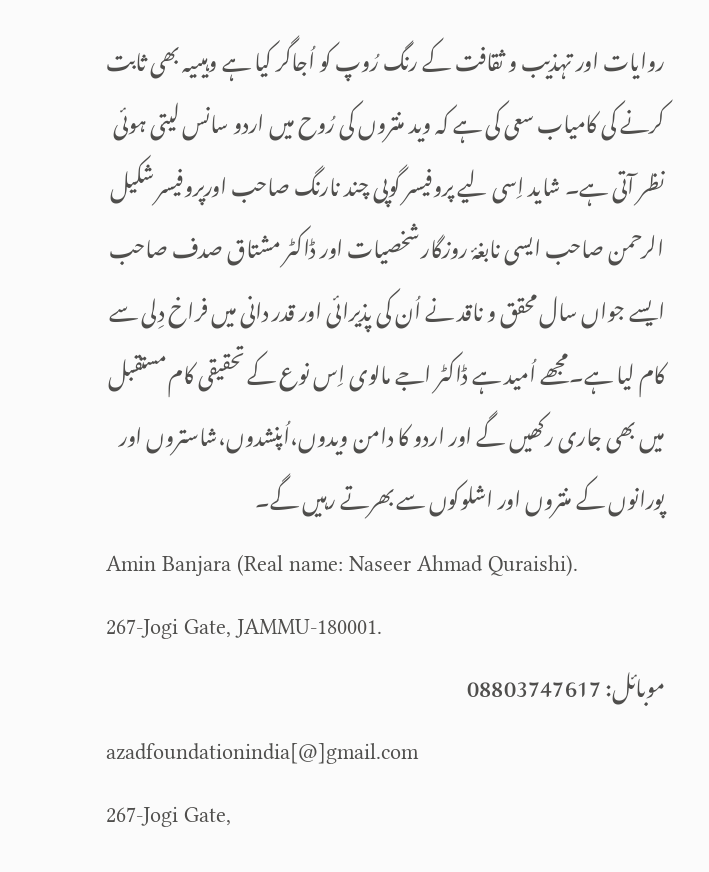روایات اور تہذیب و ثقافت کے رنگ رُوپ کو اُجاگر کیا ہے وہیںیہ بھی ثابت کرنے کی کامیاب سعی کی ہے کہ وید منتروں کی رُوح میں اردو سانس لیتی ہوئی نظر آتی ہے۔ شاید اِسی لیے پروفیسر گوپی چند نارنگ صاحب اورپروفیسر شکیل الرحمن صاحب ایسی نابغۂ روزگار شخصیات اور ڈاکٹر مشتاق صدف صاحب ایسے جواں سال محقق و ناقد نے اُن کی پذیرائی اور قدر دانی میں فراخ دِلی سے کام لیا ہے۔مجھے اُمید ہے ڈاکٹر اجے مالوی اِس نوع کے تحقیقی کام مستقبل میں بھی جاری رکھیں گے اور اردو کا دامن ویدوں،اُپنشدوں،شاستروں اور پورانوں کے منتروں اور اشلوکوں سے بھرتے رہیں گے۔
Amin Banjara (Real name: Naseer Ahmad Quraishi).
267-Jogi Gate, JAMMU-180001.
موبائل: 08803747617
azadfoundationindia[@]gmail.com
267-Jogi Gate,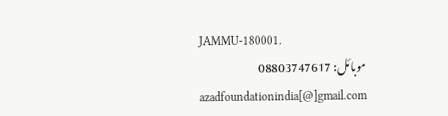JAMMU-180001.
موبائل: 08803747617
azadfoundationindia[@]gmail.com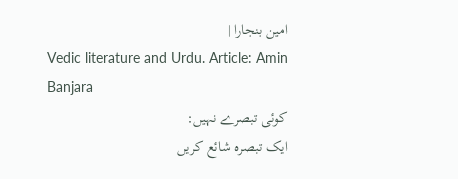امین بنجارا |
Vedic literature and Urdu. Article: Amin Banjara
کوئی تبصرے نہیں:
ایک تبصرہ شائع کریں